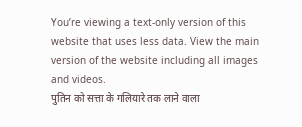You’re viewing a text-only version of this website that uses less data. View the main version of the website including all images and videos.
पुतिन को सत्ता के गलियारे तक लाने वाला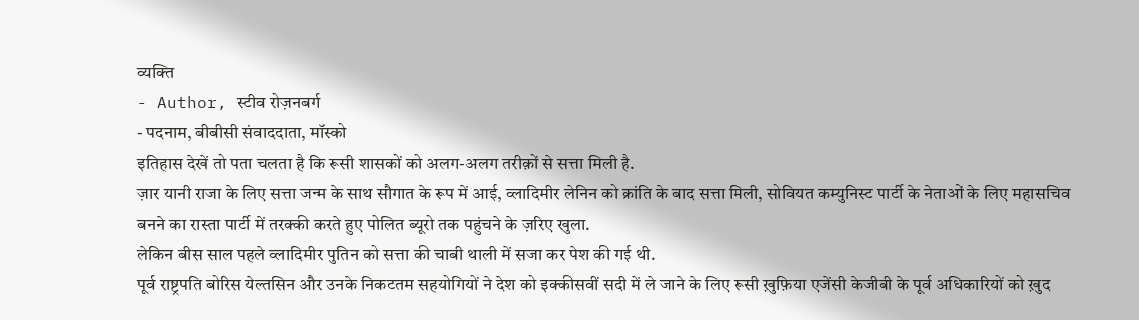व्यक्ति
- Author, स्टीव रोज़नबर्ग
- पदनाम, बीबीसी संवाददाता, मॉस्को
इतिहास देखें तो पता चलता है कि रूसी शासकों को अलग-अलग तरीक़ों से सत्ता मिली है.
ज़ार यानी राजा के लिए सत्ता जन्म के साथ सौगात के रूप में आई, व्लादिमीर लेनिन को क्रांति के बाद सत्ता मिली, सोवियत कम्युनिस्ट पार्टी के नेताओं के लिए महासचिव बनने का रास्ता पार्टी में तरक्की करते हुए पोलित ब्यूरो तक पहुंचने के ज़रिए खुला.
लेकिन बीस साल पहले व्लादिमीर पुतिन को सत्ता की चाबी थाली में सजा कर पेश की गई थी.
पूर्व राष्ट्रपति बोरिस येल्तसिन और उनके निकटतम सहयोगियों ने देश को इक्कीसवीं सदी में ले जाने के लिए रूसी ख़ुफ़िया एजेंसी केजीबी के पूर्व अधिकारियों को ख़ुद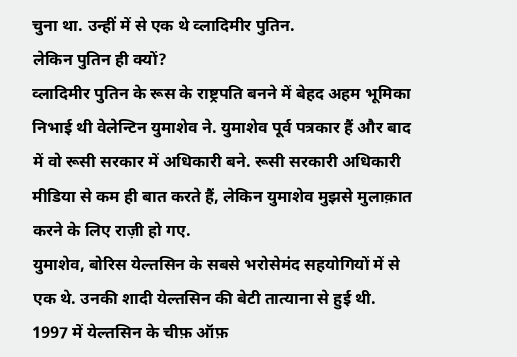चुना था. उन्हीं में से एक थे व्लादिमीर पुतिन.
लेकिन पुतिन ही क्यों?
व्लादिमीर पुतिन के रूस के राष्ट्रपति बनने में बेहद अहम भूमिका निभाई थी वेलेन्टिन युमाशेव ने. युमाशेव पूर्व पत्रकार हैं और बाद में वो रूसी सरकार में अधिकारी बने. रूसी सरकारी अधिकारी मीडिया से कम ही बात करते हैं, लेकिन युमाशेव मुझसे मुलाक़ात करने के लिए राज़ी हो गए.
युमाशेव, बोरिस येल्तसिन के सबसे भरोसेमंद सहयोगियों में से एक थे. उनकी शादी येल्तसिन की बेटी तात्याना से हुई थी.
1997 में येल्तसिन के चीफ़ ऑफ़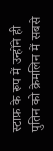स्टाफ़ के रूप में उन्होंने ही पुतिन को क्रेमलिन में सबसे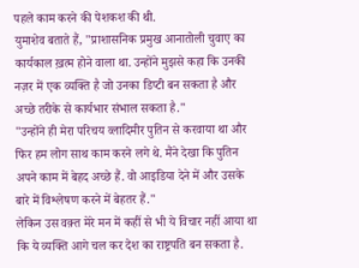पहले काम करने की पेशकश की थी.
युमाशेव बताते हैं, "प्राशासनिक प्रमुख आनातोली चुवाए का कार्यकाल ख़त्म होने वाला था. उन्होंने मुझसे कहा कि उनकी नज़र में एक व्यक्ति है जो उनका डिप्टी बन सकता है और अच्छे तरीके से कार्यभार संभाल सकता है."
"उन्होंने ही मेरा परिचय व्लादिमीर पुतिन से करवाया था और फिर हम लोग साथ काम करने लगे थे. मैंने देखा कि पुतिन अपने काम में बेहद अच्छे हैं. वो आइडिया देने में और उसके बारे में विश्लेषण करने में बेहतर हैं."
लेकिन उस वक़्त मेरे मन में कहीं से भी ये विचार नहीं आया था कि ये व्यक्ति आगे चल कर देश का राष्ट्रपति बन सकता है.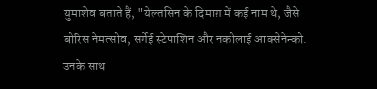युमाशेव बताते हैं, "येल्तसिन के दिमाग़ में कई नाम थे, जैसे बोरिस नेमत्सोव, सर्गेई स्टेपाशिन और नकोलाई आक्सेनेन्को. उनके साथ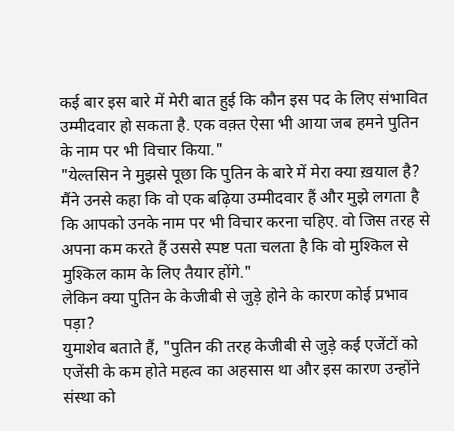कई बार इस बारे में मेरी बात हुई कि कौन इस पद के लिए संभावित उम्मीदवार हो सकता है. एक वक़्त ऐसा भी आया जब हमने पुतिन के नाम पर भी विचार किया."
"येल्तसिन ने मुझसे पूछा कि पुतिन के बारे में मेरा क्या ख़याल है? मैंने उनसे कहा कि वो एक बढ़िया उम्मीदवार हैं और मुझे लगता है कि आपको उनके नाम पर भी विचार करना चहिए. वो जिस तरह से अपना कम करते हैं उससे स्पष्ट पता चलता है कि वो मुश्किल से मुश्किल काम के लिए तैयार होंगे."
लेकिन क्या पुतिन के केजीबी से जुड़े होने के कारण कोई प्रभाव पड़ा?
युमाशेव बताते हैं, "पुतिन की तरह केजीबी से जुड़े कई एजेंटों को एजेंसी के कम होते महत्व का अहसास था और इस कारण उन्होंने संस्था को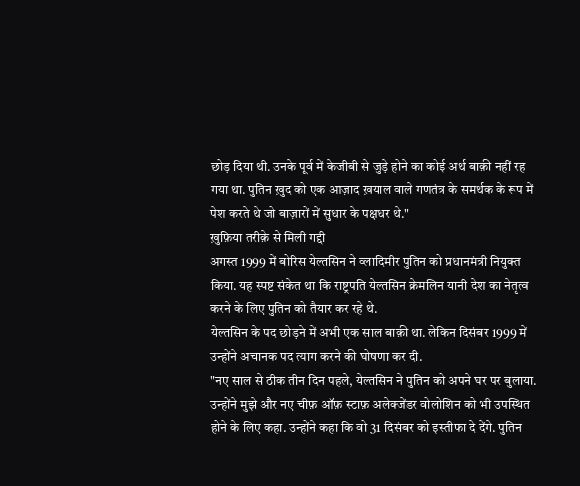छोड़ दिया थी. उनके पूर्व में केजीबी से जुड़े होने का कोई अर्थ बाक़ी नहीं रह गया था. पुतिन ख़ुद को एक आज़ाद ख़याल वाले गणतंत्र के समर्थक के रूप में पेश करते थे जो बाज़ारों में सुधार के पक्षधर थे."
ख़ुफ़िया तरीक़े से मिली गद्दी
अगस्त 1999 में बोरिस येल्तसिन ने व्लादिमीर पुतिन को प्रधानमंत्री नियुक्त किया. यह स्पष्ट संकेत था कि राष्ट्रपति येल्तसिन क्रेमलिन यानी देश का नेतृत्व करने के लिए पुतिन को तैयार कर रहे थे.
येल्तसिन के पद छोड़ने में अभी एक साल बाक़ी था. लेकिन दिसंबर 1999 में उन्होंने अचानक पद त्याग करने की घोषणा कर दी.
"नए साल से ठीक तीन दिन पहले, येल्तसिन ने पुतिन को अपने घर पर बुलाया. उन्होंने मुझे और नए चीफ़ ऑफ़ स्टाफ़ अलेक्जेंडर वोलोशिन को भी उपस्थित होने के लिए कहा. उन्होंने कहा कि वो 31 दिसंबर को इस्तीफा दे देंगे. पुतिन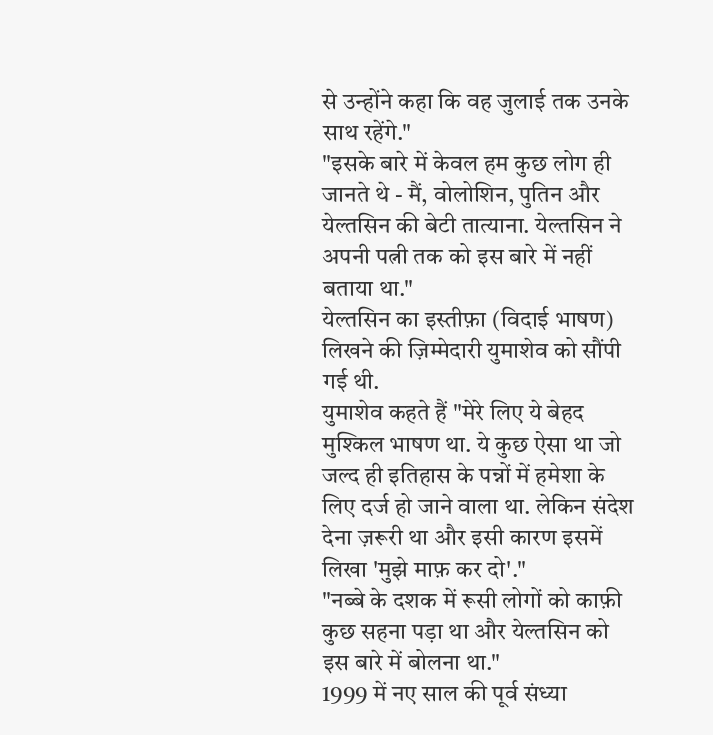से उन्होंने कहा कि वह जुलाई तक उनके साथ रहेंगे."
"इसके बारे में केवल हम कुछ लोग ही जानते थे - मैं, वोलोशिन, पुतिन और येल्तसिन की बेटी तात्याना. येल्तसिन ने अपनी पत्नी तक को इस बारे में नहीं बताया था."
येल्तसिन का इस्तीफ़ा (विदाई भाषण) लिखने की ज़िम्मेदारी युमाशेव को सौंपी गई थी.
युमाशेव कहते हैं "मेरे लिए ये बेहद मुश्किल भाषण था. ये कुछ ऐसा था जो जल्द ही इतिहास के पन्नों में हमेशा के लिए दर्ज हो जाने वाला था. लेकिन संदेश देना ज़रूरी था और इसी कारण इसमें लिखा 'मुझे माफ़ कर दो'."
"नब्बे के दशक में रूसी लोगों को काफ़ी कुछ सहना पड़ा था और येल्तसिन को इस बारे में बोलना था."
1999 में नए साल की पूर्व संध्या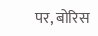पर, बोरिस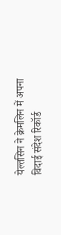येल्तसिन ने क्रेमलिन में अपना विदाई संदेश रिकॉर्ड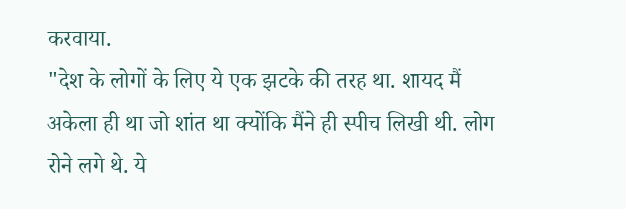करवाया.
"देश के लोगों के लिए ये एक झटके की तरह था. शायद मैं अकेला ही था जो शांत था क्योंकि मैंने ही स्पीच लिखी थी. लोग रोने लगे थे. ये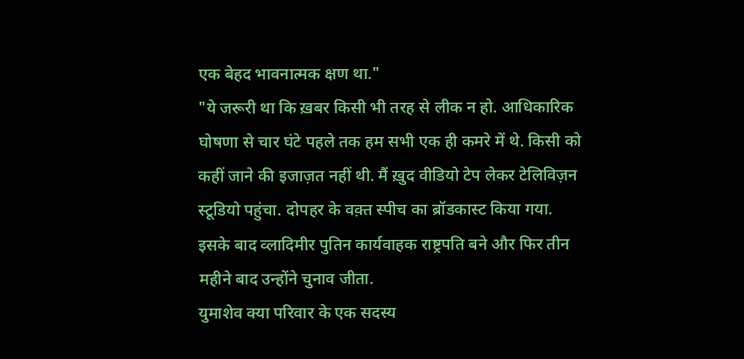एक बेहद भावनात्मक क्षण था."
"ये जरूरी था कि ख़बर किसी भी तरह से लीक न हो. आधिकारिक घोषणा से चार घंटे पहले तक हम सभी एक ही कमरे में थे. किसी को कहीं जाने की इजाज़त नहीं थी. मैं ख़ुद वीडियो टेप लेकर टेलिविज़न स्टूडियो पहुंचा. दोपहर के वक़्त स्पीच का ब्रॉडकास्ट किया गया.
इसके बाद व्लादिमीर पुतिन कार्यवाहक राष्ट्रपति बने और फिर तीन महीने बाद उन्होंने चुनाव जीता.
युमाशेव क्या परिवार के एक सदस्य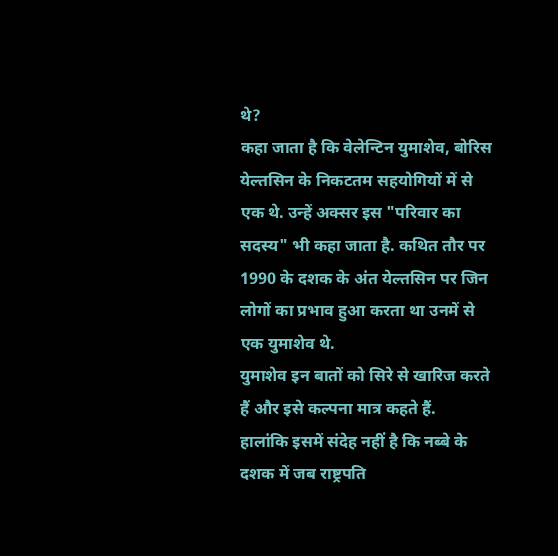थे?
कहा जाता है कि वेलेन्टिन युमाशेव, बोरिस येल्तसिन के निकटतम सहयोगियों में से एक थे. उन्हें अक्सर इस "परिवार का सदस्य" भी कहा जाता है. कथित तौर पर 1990 के दशक के अंत येल्तसिन पर जिन लोगों का प्रभाव हुआ करता था उनमें से एक युमाशेव थे.
युमाशेव इन बातों को सिरे से खारिज करते हैं और इसे कल्पना मात्र कहते हैं.
हालांकि इसमें संदेह नहीं है कि नब्बे के दशक में जब राष्ट्रपति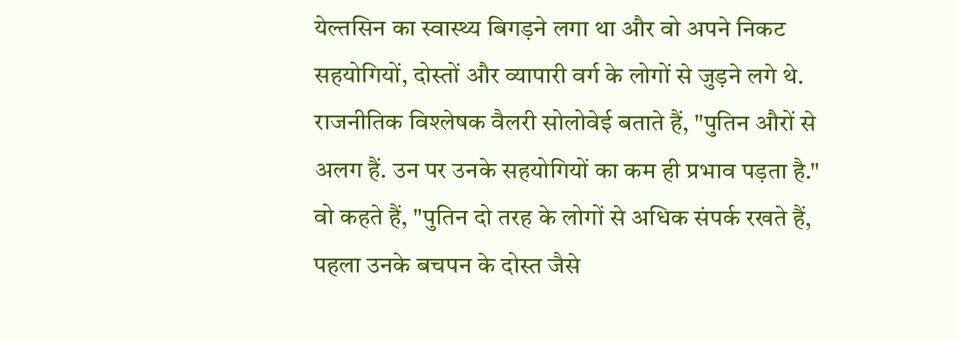येल्तसिन का स्वास्थ्य बिगड़ने लगा था और वो अपने निकट सहयोगियों, दोस्तों और व्यापारी वर्ग के लोगों से जुड़ने लगे थे.
राजनीतिक विश्लेषक वैलरी सोलोवेई बताते हैं, "पुतिन औरों से अलग हैं. उन पर उनके सहयोगियों का कम ही प्रभाव पड़ता है."
वो कहते हैं, "पुतिन दो तरह के लोगों से अधिक संपर्क रखते हैं, पहला उनके बचपन के दोस्त जैसे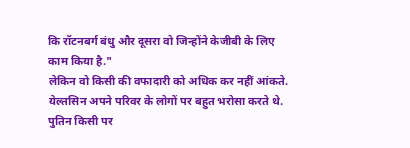कि रॉटनबर्ग बंधु और दूसरा वो जिन्होंने केजीबी के लिए काम किया है."
लेकिन वो किसी की वफादारी को अधिक कर नहीं आंकते. येल्तसिन अपने परिवर के लोगों पर बहुत भरोसा करते थे. पुतिन किसी पर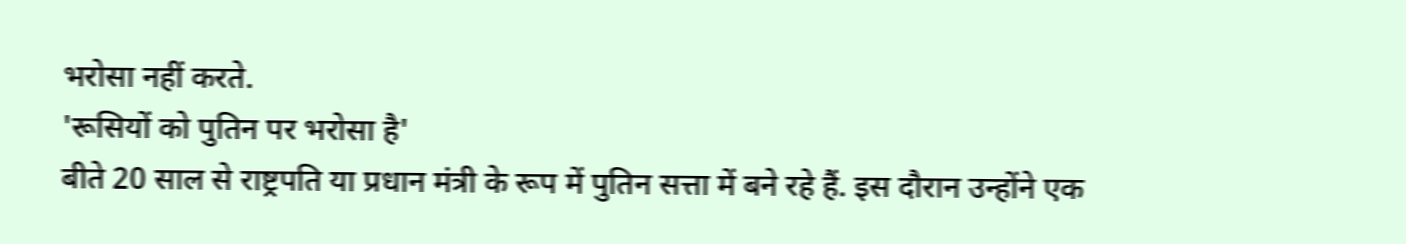भरोसा नहीं करते.
'रूसियों को पुतिन पर भरोसा है'
बीते 20 साल से राष्ट्रपति या प्रधान मंत्री के रूप में पुतिन सत्ता में बने रहे हैं. इस दौरान उन्होंने एक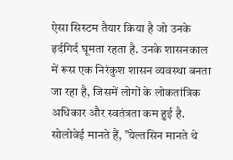ऐसा सिस्टम तैयार किया है जो उनके इर्दगिर्द घूमता रहता है. उनके शासनकाल में रूस एक निरंकुश शासन व्यवस्था बनता जा रहा है, जिसमें लोगों के लोकतांत्रिक अधिकार और स्वतंत्रता कम हुई है.
सोलोवेई मानते हैं, "येल्तसिन मानते थे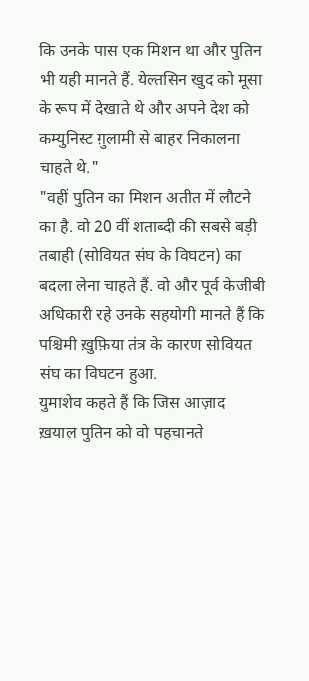कि उनके पास एक मिशन था और पुतिन भी यही मानते हैं. येल्तसिन खुद को मूसा के रूप में देखाते थे और अपने देश को कम्युनिस्ट ग़ुलामी से बाहर निकालना चाहते थे."
"वहीं पुतिन का मिशन अतीत में लौटने का है. वो 20 वीं शताब्दी की सबसे बड़ी तबाही (सोवियत संघ के विघटन) का बदला लेना चाहते हैं. वो और पूर्व केजीबी अधिकारी रहे उनके सहयोगी मानते हैं कि पश्चिमी ख़ुफ़िया तंत्र के कारण सोवियत संघ का विघटन हुआ.
युमाशेव कहते हैं कि जिस आज़ाद ख़याल पुतिन को वो पहचानते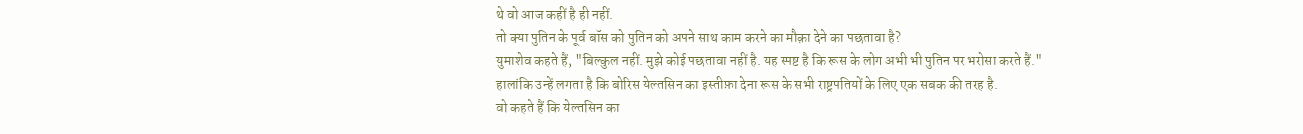थे वो आज कहीं है ही नहीं.
तो क्या पुतिन के पूर्व बॉस को पुतिन को अपने साथ काम करने का मौक़ा देने का पछतावा है?
युमाशेव कहते हैं, "बिल्कुल नहीं. मुझे कोई पछतावा नहीं है. यह स्पष्ट है कि रूस के लोग अभी भी पुतिन पर भरोसा करते हैं."
हालांकि उन्हें लगता है कि बोरिस येल्तसिन का इस्तीफ़ा देना रूस के सभी राष्ट्रपतियों के लिए एक सबक की तरह है.
वो कहते हैं कि येल्तसिन का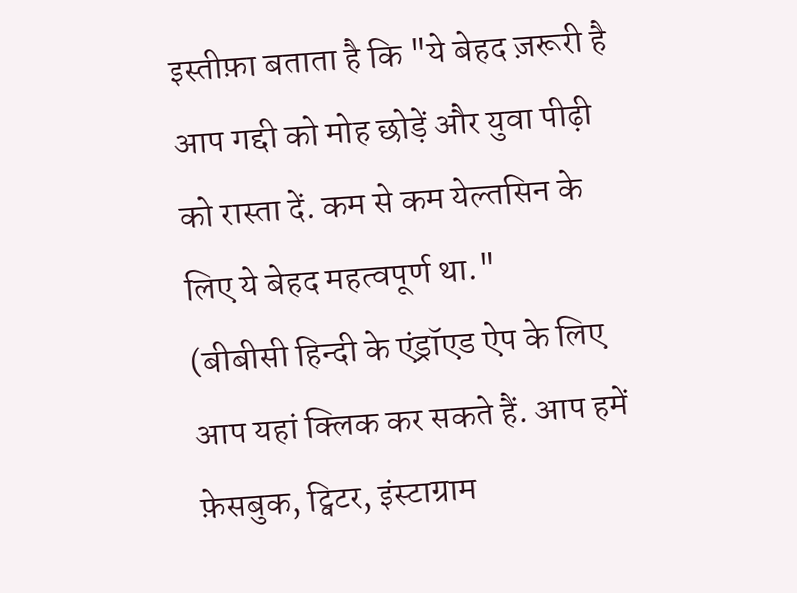इस्तीफ़ा बताता है कि "ये बेहद ज़रूरी है आप गद्दी को मोह छोड़ें और युवा पीढ़ी को रास्ता दें. कम से कम येल्तसिन के लिए ये बेहद महत्वपूर्ण था."
(बीबीसी हिन्दी के एंड्रॉएड ऐप के लिए आप यहां क्लिक कर सकते हैं. आप हमें फ़ेसबुक, ट्विटर, इंस्टाग्राम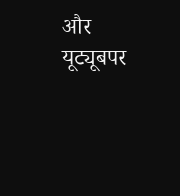और यूट्यूबपर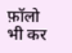फ़ॉलो भी कर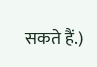सकते हैं.)